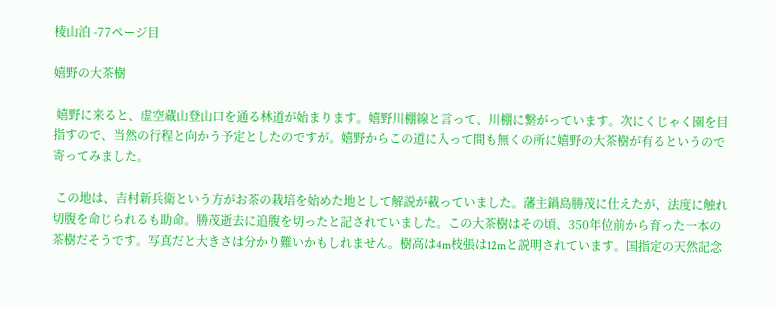棱山泊 -77ページ目

嬉野の大茶樹

 嬉野に来ると、虚空蔵山登山口を通る林道が始まります。嬉野川棚線と言って、川棚に繋がっています。次にくじゃく園を目指すので、当然の行程と向かう予定としたのですが。嬉野からこの道に入って間も無くの所に嬉野の大茶樹が有るというので寄ってみました。

 この地は、吉村新兵衛という方がお茶の栽培を始めた地として解説が載っていました。藩主鍋島勝茂に仕えたが、法度に触れ切腹を命じられるも助命。勝茂逝去に追腹を切ったと記されていました。この大茶樹はその頃、350年位前から育った一本の茶樹だそうです。写真だと大きさは分かり難いかもしれません。樹高は4m枝張は12mと説明されています。国指定の天然記念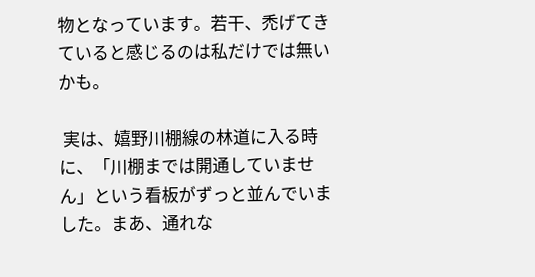物となっています。若干、禿げてきていると感じるのは私だけでは無いかも。

 実は、嬉野川棚線の林道に入る時に、「川棚までは開通していません」という看板がずっと並んでいました。まあ、通れな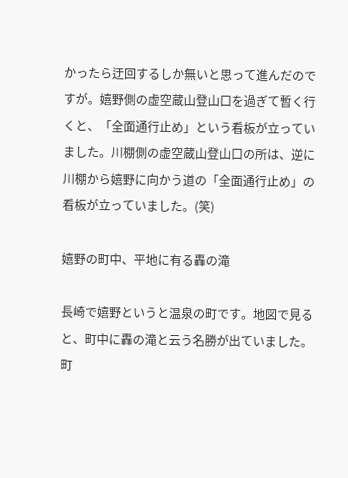かったら迂回するしか無いと思って進んだのですが。嬉野側の虚空蔵山登山口を過ぎて暫く行くと、「全面通行止め」という看板が立っていました。川棚側の虚空蔵山登山口の所は、逆に川棚から嬉野に向かう道の「全面通行止め」の看板が立っていました。(笑)

嬉野の町中、平地に有る轟の滝

長崎で嬉野というと温泉の町です。地図で見ると、町中に轟の滝と云う名勝が出ていました。町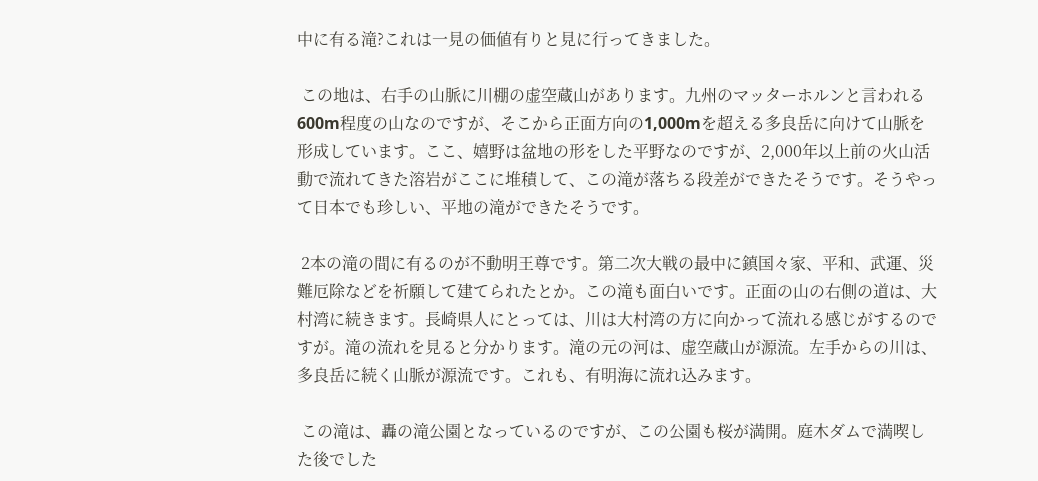中に有る滝?これは一見の価値有りと見に行ってきました。

 この地は、右手の山脈に川棚の虚空蔵山があります。九州のマッターホルンと言われる600m程度の山なのですが、そこから正面方向の1,000mを超える多良岳に向けて山脈を形成しています。ここ、嬉野は盆地の形をした平野なのですが、2,000年以上前の火山活動で流れてきた溶岩がここに堆積して、この滝が落ちる段差ができたそうです。そうやって日本でも珍しい、平地の滝ができたそうです。

 2本の滝の間に有るのが不動明王尊です。第二次大戦の最中に鎮国々家、平和、武運、災難厄除などを祈願して建てられたとか。この滝も面白いです。正面の山の右側の道は、大村湾に続きます。長崎県人にとっては、川は大村湾の方に向かって流れる感じがするのですが。滝の流れを見ると分かります。滝の元の河は、虚空蔵山が源流。左手からの川は、多良岳に続く山脈が源流です。これも、有明海に流れ込みます。

 この滝は、轟の滝公園となっているのですが、この公園も桜が満開。庭木ダムで満喫した後でした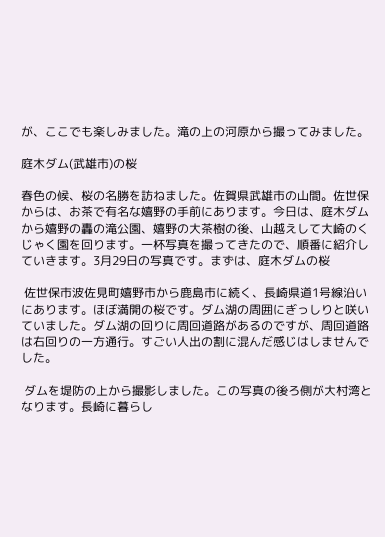が、ここでも楽しみました。滝の上の河原から撮ってみました。

庭木ダム(武雄市)の桜

春色の候、桜の名勝を訪ねました。佐賀県武雄市の山間。佐世保からは、お茶で有名な嬉野の手前にあります。今日は、庭木ダムから嬉野の轟の滝公園、嬉野の大茶樹の後、山越えして大崎のくじゃく園を回ります。一杯写真を撮ってきたので、順番に紹介していきます。3月29日の写真です。まずは、庭木ダムの桜

 佐世保市波佐見町嬉野市から鹿島市に続く、長崎県道1号線沿いにあります。ほぼ満開の桜です。ダム湖の周囲にぎっしりと咲いていました。ダム湖の回りに周回道路があるのですが、周回道路は右回りの一方通行。すごい人出の割に混んだ感じはしませんでした。

 ダムを堤防の上から撮影しました。この写真の後ろ側が大村湾となります。長崎に暮らし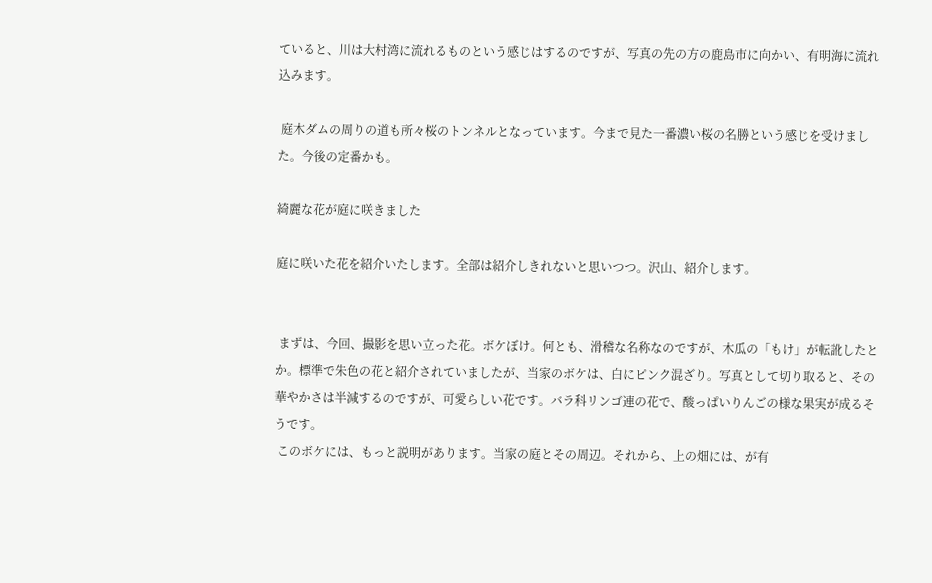ていると、川は大村湾に流れるものという感じはするのですが、写真の先の方の鹿島市に向かい、有明海に流れ込みます。

 庭木ダムの周りの道も所々桜のトンネルとなっています。今まで見た一番濃い桜の名勝という感じを受けました。今後の定番かも。

綺麗な花が庭に咲きました

庭に咲いた花を紹介いたします。全部は紹介しきれないと思いつつ。沢山、紹介します。


 まずは、今回、撮影を思い立った花。ボケぼけ。何とも、滑稽な名称なのですが、木瓜の「もけ」が転訛したとか。標準で朱色の花と紹介されていましたが、当家のボケは、白にピンク混ざり。写真として切り取ると、その華やかさは半減するのですが、可愛らしい花です。バラ科リンゴ連の花で、酸っぱいりんごの様な果実が成るそうです。
 このボケには、もっと説明があります。当家の庭とその周辺。それから、上の畑には、が有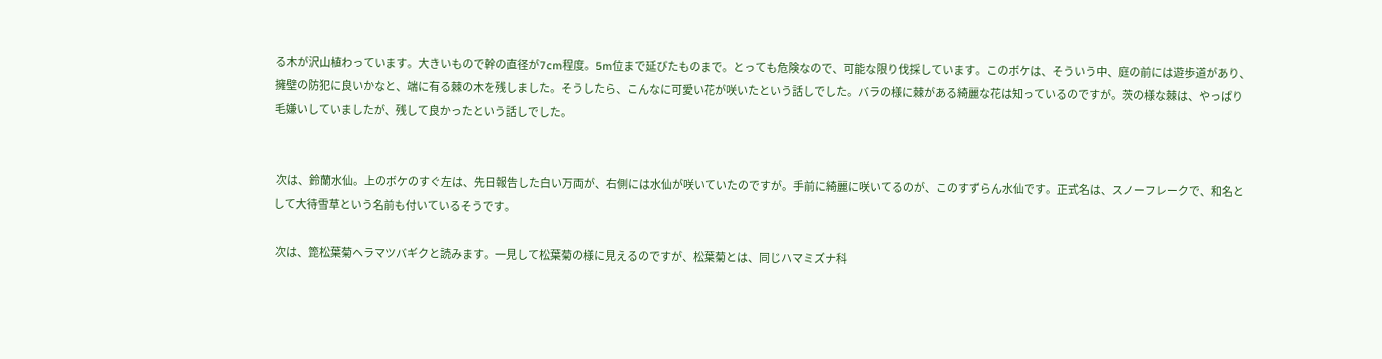る木が沢山植わっています。大きいもので幹の直径が7cm程度。5m位まで延びたものまで。とっても危険なので、可能な限り伐採しています。このボケは、そういう中、庭の前には遊歩道があり、擁壁の防犯に良いかなと、端に有る棘の木を残しました。そうしたら、こんなに可愛い花が咲いたという話しでした。バラの様に棘がある綺麗な花は知っているのですが。茨の様な棘は、やっぱり毛嫌いしていましたが、残して良かったという話しでした。


 次は、鈴蘭水仙。上のボケのすぐ左は、先日報告した白い万両が、右側には水仙が咲いていたのですが。手前に綺麗に咲いてるのが、このすずらん水仙です。正式名は、スノーフレークで、和名として大待雪草という名前も付いているそうです。

 次は、箆松葉菊ヘラマツバギクと読みます。一見して松葉菊の様に見えるのですが、松葉菊とは、同じハマミズナ科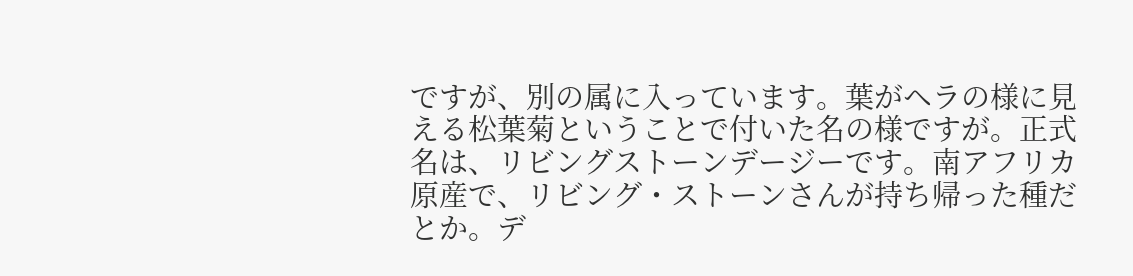ですが、別の属に入っています。葉がヘラの様に見える松葉菊ということで付いた名の様ですが。正式名は、リビングストーンデージーです。南アフリカ原産で、リビング・ストーンさんが持ち帰った種だとか。デ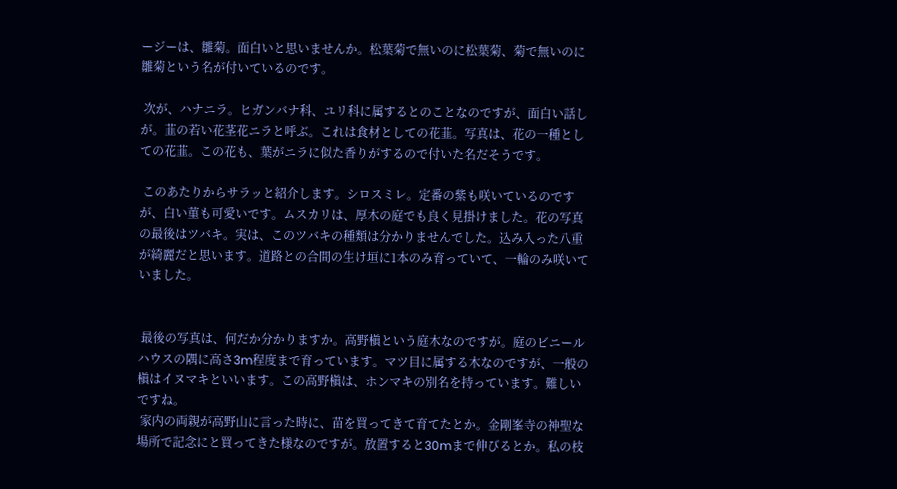ージーは、雛菊。面白いと思いませんか。松葉菊で無いのに松葉菊、菊で無いのに雛菊という名が付いているのです。

 次が、ハナニラ。ヒガンバナ科、ユリ科に属するとのことなのですが、面白い話しが。韮の若い花茎花ニラと呼ぶ。これは食材としての花韮。写真は、花の一種としての花韮。この花も、葉がニラに似た香りがするので付いた名だそうです。

 このあたりからサラッと紹介します。シロスミレ。定番の紫も咲いているのですが、白い菫も可愛いです。ムスカリは、厚木の庭でも良く見掛けました。花の写真の最後はツバキ。実は、このツバキの種類は分かりませんでした。込み入った八重が綺麗だと思います。道路との合間の生け垣に1本のみ育っていて、一輪のみ咲いていました。


 最後の写真は、何だか分かりますか。高野槇という庭木なのですが。庭のビニールハウスの隅に高さ3m程度まで育っています。マツ目に属する木なのですが、一般の槇はイヌマキといいます。この高野槇は、ホンマキの別名を持っています。難しいですね。
 家内の両親が高野山に言った時に、苗を買ってきて育てたとか。金剛峯寺の神聖な場所で記念にと買ってきた様なのですが。放置すると30mまで伸びるとか。私の枝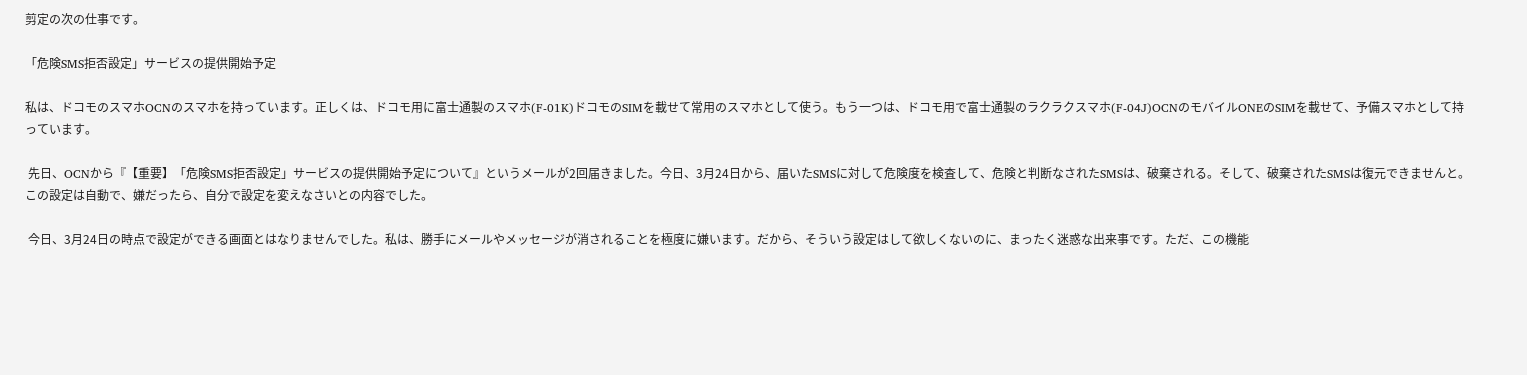剪定の次の仕事です。

「危険SMS拒否設定」サービスの提供開始予定

私は、ドコモのスマホOCNのスマホを持っています。正しくは、ドコモ用に富士通製のスマホ(F-01K)ドコモのSIMを載せて常用のスマホとして使う。もう一つは、ドコモ用で富士通製のラクラクスマホ(F-04J)OCNのモバイルONEのSIMを載せて、予備スマホとして持っています。

 先日、OCNから『【重要】「危険SMS拒否設定」サービスの提供開始予定について』というメールが2回届きました。今日、3月24日から、届いたSMSに対して危険度を検査して、危険と判断なされたSMSは、破棄される。そして、破棄されたSMSは復元できませんと。この設定は自動で、嫌だったら、自分で設定を変えなさいとの内容でした。

 今日、3月24日の時点で設定ができる画面とはなりませんでした。私は、勝手にメールやメッセージが消されることを極度に嫌います。だから、そういう設定はして欲しくないのに、まったく迷惑な出来事です。ただ、この機能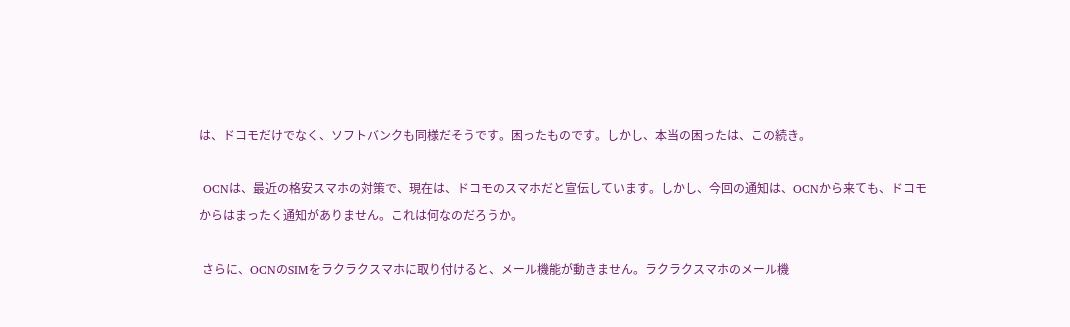は、ドコモだけでなく、ソフトバンクも同様だそうです。困ったものです。しかし、本当の困ったは、この続き。

 OCNは、最近の格安スマホの対策で、現在は、ドコモのスマホだと宣伝しています。しかし、今回の通知は、OCNから来ても、ドコモからはまったく通知がありません。これは何なのだろうか。

 さらに、OCNのSIMをラクラクスマホに取り付けると、メール機能が動きません。ラクラクスマホのメール機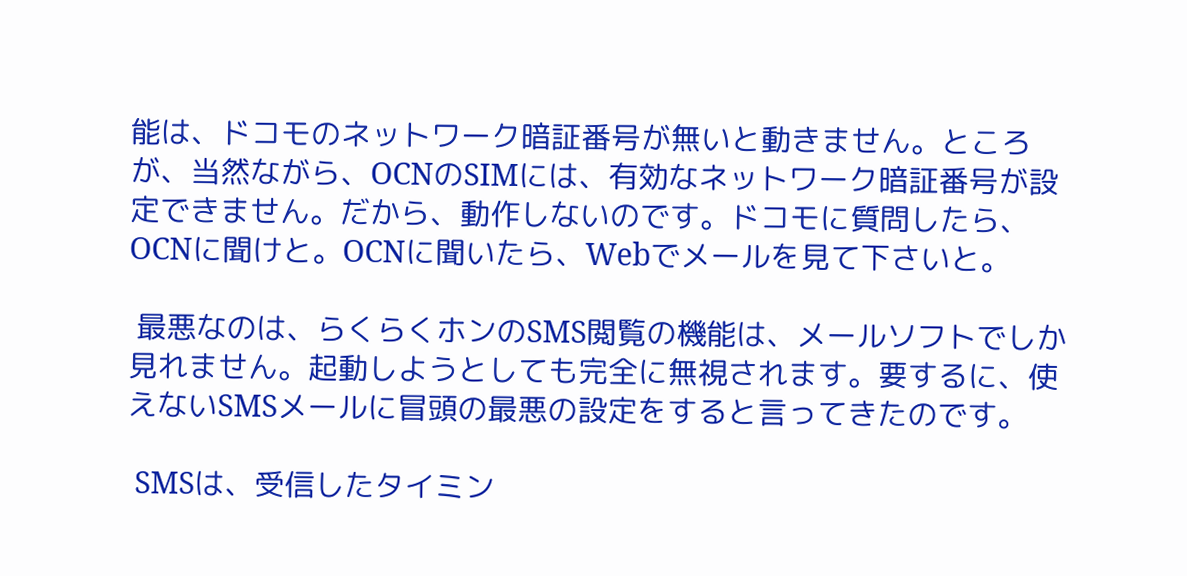能は、ドコモのネットワーク暗証番号が無いと動きません。ところが、当然ながら、OCNのSIMには、有効なネットワーク暗証番号が設定できません。だから、動作しないのです。ドコモに質問したら、OCNに聞けと。OCNに聞いたら、Webでメールを見て下さいと。

 最悪なのは、らくらくホンのSMS閲覧の機能は、メールソフトでしか見れません。起動しようとしても完全に無視されます。要するに、使えないSMSメールに冒頭の最悪の設定をすると言ってきたのです。

 SMSは、受信したタイミン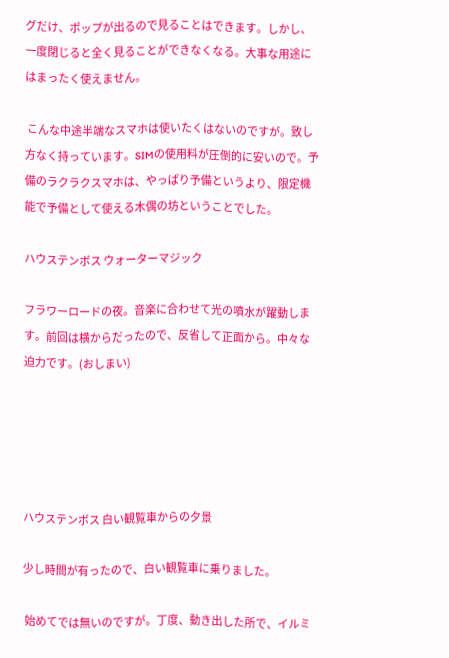グだけ、ポップが出るので見ることはできます。しかし、一度閉じると全く見ることができなくなる。大事な用途にはまったく使えません。

 こんな中途半端なスマホは使いたくはないのですが。致し方なく持っています。SIMの使用料が圧倒的に安いので。予備のラクラクスマホは、やっぱり予備というより、限定機能で予備として使える木偶の坊ということでした。

ハウステンボス ウォーターマジック

フラワーロードの夜。音楽に合わせて光の噴水が躍動します。前回は横からだったので、反省して正面から。中々な迫力です。(おしまい)





ハウステンボス 白い観覧車からの夕景

少し時間が有ったので、白い観覧車に乗りました。

 始めてでは無いのですが。丁度、動き出した所で、イルミ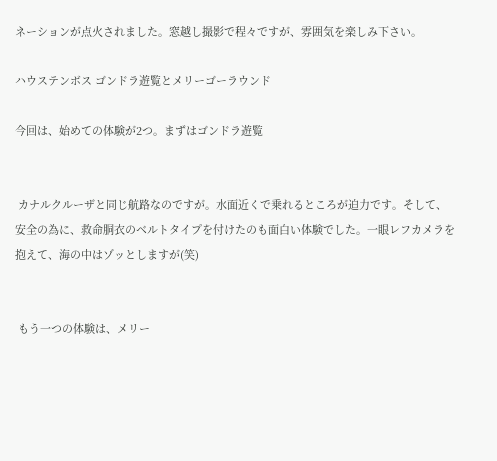ネーションが点火されました。窓越し撮影で程々ですが、雰囲気を楽しみ下さい。

ハウステンボス ゴンドラ遊覧とメリーゴーラウンド

今回は、始めての体験が2つ。まずはゴンドラ遊覧


 カナルクルーザと同じ航路なのですが。水面近くで乗れるところが迫力です。そして、安全の為に、救命胴衣のベルトタイプを付けたのも面白い体験でした。一眼レフカメラを抱えて、海の中はゾッとしますが(笑)


 もう一つの体験は、メリー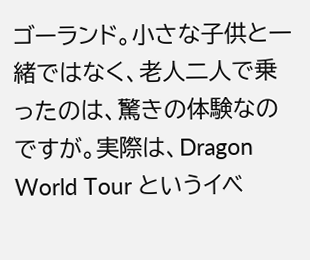ゴーランド。小さな子供と一緒ではなく、老人二人で乗ったのは、驚きの体験なのですが。実際は、Dragon World Tour というイベ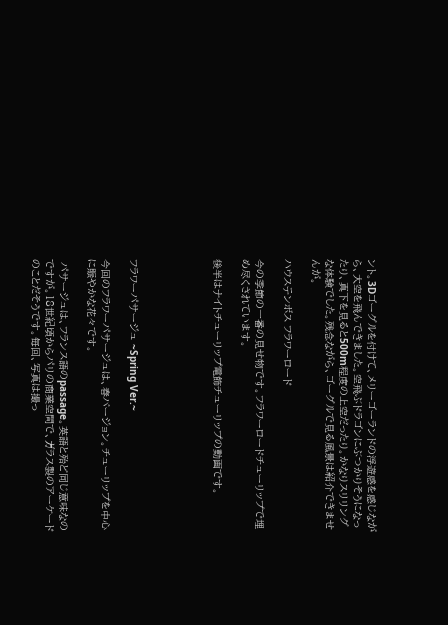ント。3Dゴーグルを付けて、メリーゴーランドの浮遊感を感じながら、大空を飛んできました。空飛ぶドラゴンにぶつかりそうになったり、真下を見ると500m程度の上空だったり。かなりスリリングな体験でした。残念ながら、ゴーグルで見る風景は紹介できませんが。

ハウステンボス フラワーロード

今の季節の一番の見せ物です。フラワーロードチューリップで埋め尽くされています。

後半はナイトチューリップ電飾チューリップの動画です。





フラワーパサージュ ~Spring Ver.~

今回のフラワーパサージュは、春バージョン。チューリップを中心に賑やかな花々です。

 パサージュは、フランス語のpassage。英語と殆ど同じ意味なのですが。18世紀頃からパリの商業空間で、ガラス製のアーケードのことだそうです。毎回、写真は撮っ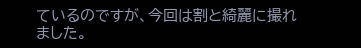ているのですが、今回は割と綺麗に撮れました。